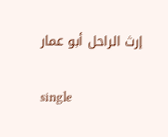إرث الراحل أبو عمار

single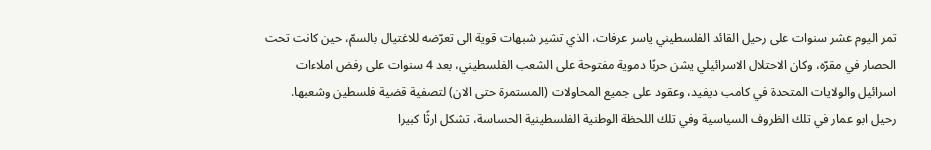تمر اليوم عشر سنوات على رحيل القائد الفلسطيني ياسر عرفات، الذي تشير شبهات قوية الى تعرّضه للاغتيال بالسمّ، حين كانت تحت الحصار في مقرّه، وكان الاحتلال الاسرائيلي يشن حربًا دموية مفتوحة على الشعب الفلسطيني، بعد 4 سنوات على رفض املاءات اسرائيل والولايات المتحدة في كامب ديفيد، وعقود على جميع المحاولات (المستمرة حتى الان) لتصفية قضية فلسطين وشعبها.
رحيل ابو عمار في تلك الظروف السياسية وفي تلك اللحظة الوطنية الفلسطينية الحساسة، تشكل ارثًا كبيرا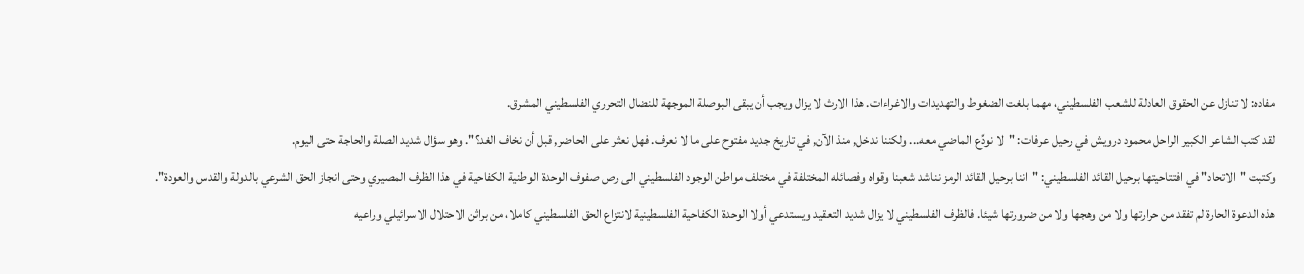مفاده: لا تنازل عن الحقوق العادلة للشعب الفلسطيني، مهما بلغت الضغوط والتهديدات والاغراءات. هذا الارث لا يزال ويجب أن يبقى البوصلة الموجهة للنضال التحرري الفلسطيني المشرق.
لقد كتب الشاعر الكبير الراحل محمود درويش في رحيل عرفات: "لا نودِّع الماضي معه... ولكننا ندخل, منذ الآن, في تاريخ جديد مفتوح على ما لا نعرف. فهل نعثر على الحاضر, قبل أن نخاف الغد؟". وهو سؤال شديد الصلة والحاجة حتى اليوم.
وكتبت "الاتحاد" في افتتاحيتها برحيل القائد الفلسطيني: "اننا برحيل القائد الرمز نناشد شعبنا وقواه وفصائله المختلفة في مختلف مواطن الوجود الفلسطيني الى رص صفوف الوحدة الوطنية الكفاحية في هذا الظرف المصيري وحتى انجاز الحق الشرعي بالدولة والقدس والعودة".
هذه الدعوة الحارة لم تفقد من حرارتها ولا من وهجها ولا من ضرورتها شيئا. فالظرف الفلسطيني لا يزال شديد التعقيد ويستدعي أولا الوحدة الكفاحية الفلسطينية لانتزاع الحق الفلسطيني كاملا، من براثن الاحتلال الاسرائيلي وراعيه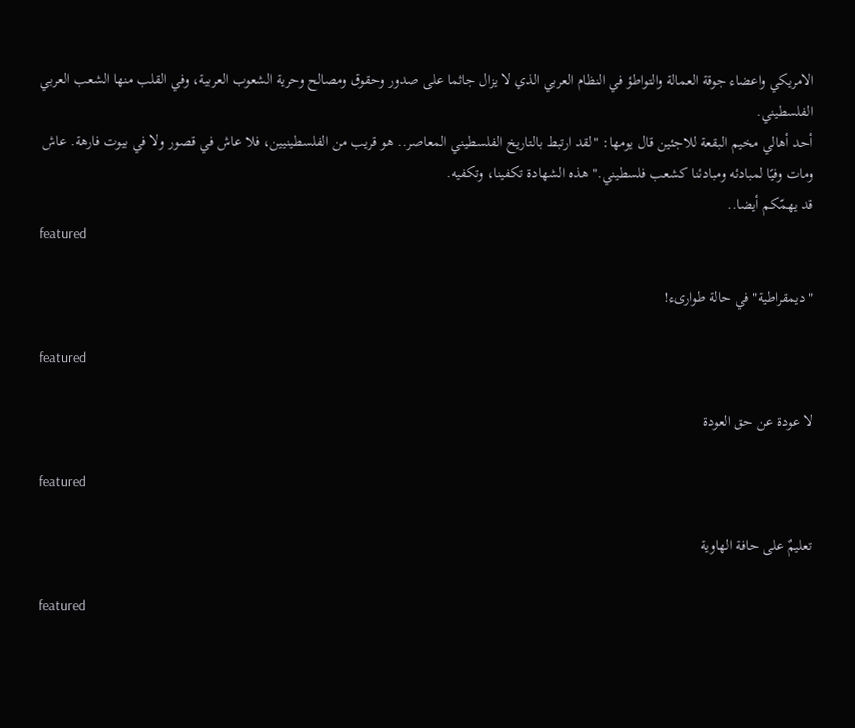الامريكي واعضاء جوقة العمالة والتواطؤ في النظام العربي الذي لا يزال جاثما على صدور وحقوق ومصالح وحرية الشعوب العربية، وفي القلب منها الشعب العربي الفلسطيني.
أحد أهالي مخيم البقعة للاجئين قال يومها: "لقد ارتبط بالتاريخ الفلسطيني المعاصر.. هو قريب من الفلسطينيين، فلا عاش في قصور ولا في بيوت فارهة. عاش ومات وفيًا لمبادئه ومبادئنا كشعب فلسطيني." هذه الشهادة تكفينا، وتكفيه.
قد يهمّكم أيضا..
featured

"ديمقراطية" في حالة طوارىء!

featured

لا عودة عن حق العودة

featured

تعليمٌ على حافة الهاوية

featured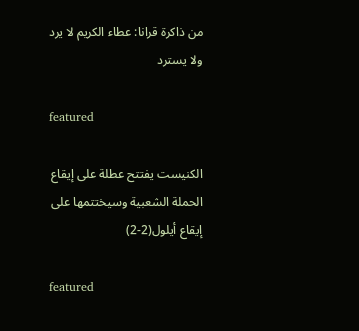من ذاكرة قرانا: عطاء الكريم لا يرد ولا يسترد

featured

الكنيست يفتتح عطلة على إيقاع الحملة الشعبية وسيختتمها على إيقاع أيلول(2-2)

featured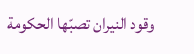وقود النيران تصبّها الحكومة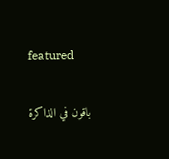featured

باقون في الذاكرة